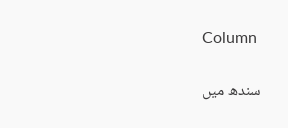Column

سندھ میں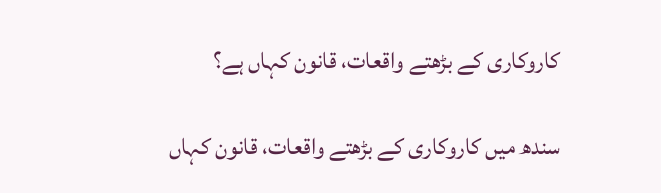کاروکاری کے بڑھتے واقعات، قانون کہاں ہے؟

سندھ میں کاروکاری کے بڑھتے واقعات، قانون کہاں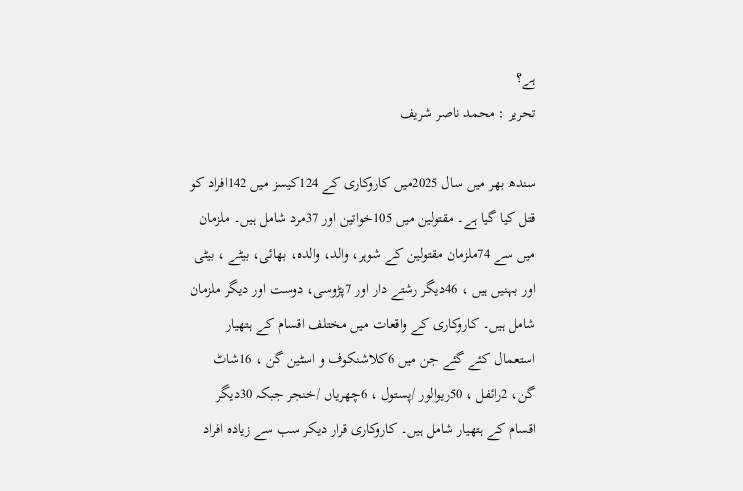ہے؟
تحریر : محمد ناصر شریف

سندھ بھر میں سال 2025میں کاروکاری کے 124کیسز میں 142افراد کو قتل کیا گیا ہے۔ مقتولین میں 105خواتین اور 37مرد شامل ہیں۔ ملزمان میں سے 74ملزمان مقتولین کے شوہر، والد، والدہ، بھائی، بیٹے ، بیٹی اور بہنیں ہیں ، 46دیگر رشتے دار اور 7پڑوسی، دوست اور دیگر ملزمان شامل ہیں۔ کاروکاری کے واقعات میں مختلف اقسام کے ہتھیار استعمال کئے گئے جن میں 6کلاشنکوف و اسٹین گن ، 16شاٹ گن، 2رائفل ، 50ریوالور /پستول ، 6چھریاں /خنجر جبکہ 30دیگر اقسام کے ہتھیار شامل ہیں۔ کاروکاری قرار دیکر سب سے زیادہ افراد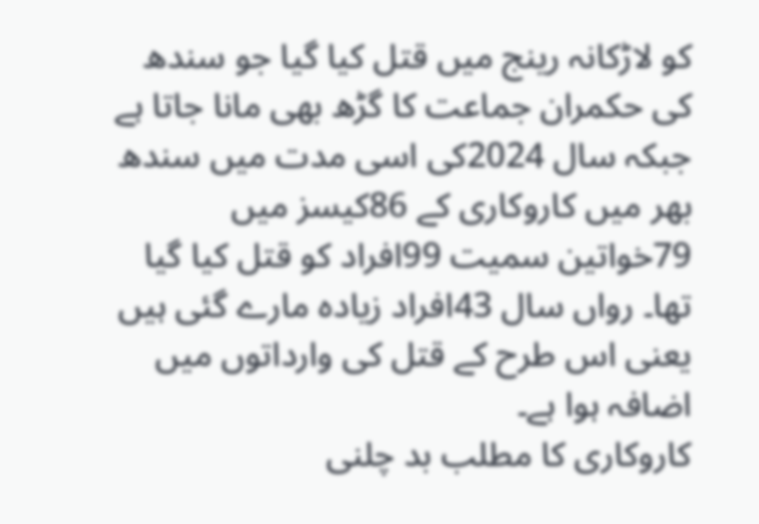کو لاڑکانہ رینج میں قتل کیا گیا جو سندھ کی حکمران جماعت کا گڑھ بھی مانا جاتا ہے جبکہ سال 2024کی اسی مدت میں سندھ بھر میں کاروکاری کے 86کیسز میں 79خواتین سمیت 99افراد کو قتل کیا گیا تھا۔ رواں سال 43افراد زیادہ مارے گئی ہیں یعنی اس طرح کے قتل کی وارداتوں میں اضافہ ہوا ہے۔
کاروکاری کا مطلب بد چلنی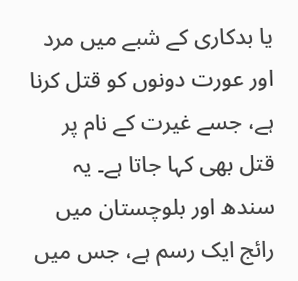یا بدکاری کے شبے میں مرد اور عورت دونوں کو قتل کرنا ہے، جسے غیرت کے نام پر قتل بھی کہا جاتا ہے۔ یہ سندھ اور بلوچستان میں رائج ایک رسم ہے، جس میں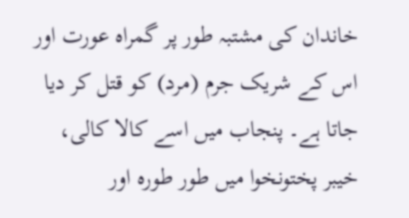خاندان کی مشتبہ طور پر گمراہ عورت اور اس کے شریک جرم (مرد) کو قتل کر دیا جاتا ہے۔ پنجاب میں اسے کالا کالی، خیبر پختونخوا میں طور طورہ اور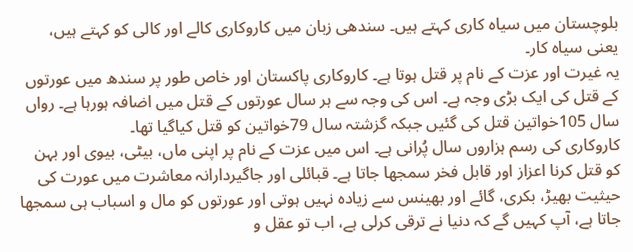بلوچستان میں سیاہ کاری کہتے ہیں۔ سندھی زبان میں کاروکاری کالے اور کالی کو کہتے ہیں، یعنی سیاہ کار۔
یہ غیرت اور عزت کے نام پر قتل ہوتا ہے۔ کاروکاری پاکستان اور خاص طور پر سندھ میں عورتوں کے قتل کی ایک بڑی وجہ ہے۔ اس کی وجہ سے ہر سال عورتوں کے قتل میں اضافہ ہورہا ہے۔ رواں سال 105خواتین قتل کی گئیں جبکہ گزشتہ سال 79خواتین کو قتل کیاگیا تھا۔
کاروکاری کی رسم ہزاروں سال پُرانی ہے۔ اس میں عزت کے نام پر اپنی ماں، بیٹی، بیوی اور بہن کو قتل کرنا اعزاز اور قابل فخر سمجھا جاتا ہے۔ قبائلی اور جاگیردارانہ معاشرت میں عورت کی حیثیت بھیڑ، بکری، گائے اور بھینس سے زیادہ نہیں ہوتی اور عورتوں کو مال و اسباب ہی سمجھا جاتا ہے، آپ کہیں گے کہ دنیا نے ترقی کرلی ہے، اب تو عقل و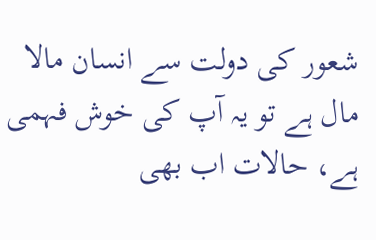شعور کی دولت سے انسان مالا مال ہے تو یہ آپ کی خوش فہمی ہے، حالات اب بھی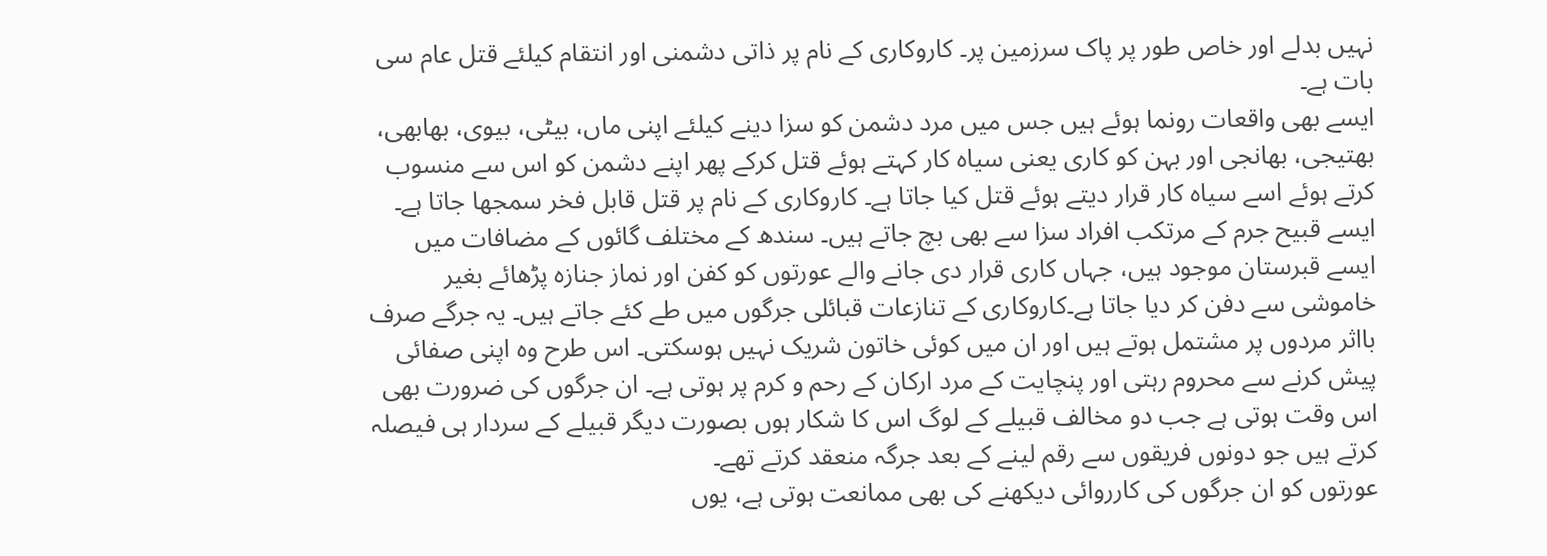نہیں بدلے اور خاص طور پر پاک سرزمین پر۔ کاروکاری کے نام پر ذاتی دشمنی اور انتقام کیلئے قتل عام سی بات ہے۔
ایسے بھی واقعات رونما ہوئے ہیں جس میں مرد دشمن کو سزا دینے کیلئے اپنی ماں، بیٹی، بیوی، بھابھی، بھتیجی، بھانجی اور بہن کو کاری یعنی سیاہ کار کہتے ہوئے قتل کرکے پھر اپنے دشمن کو اس سے منسوب کرتے ہوئے اسے سیاہ کار قرار دیتے ہوئے قتل کیا جاتا ہے۔ کاروکاری کے نام پر قتل قابل فخر سمجھا جاتا ہے۔ ایسے قبیح جرم کے مرتکب افراد سزا سے بھی بچ جاتے ہیں۔ سندھ کے مختلف گائوں کے مضافات میں ایسے قبرستان موجود ہیں، جہاں کاری قرار دی جانے والے عورتوں کو کفن اور نماز جنازہ پڑھائے بغیر خاموشی سے دفن کر دیا جاتا ہے۔کاروکاری کے تنازعات قبائلی جرگوں میں طے کئے جاتے ہیں۔ یہ جرگے صرف بااثر مردوں پر مشتمل ہوتے ہیں اور ان میں کوئی خاتون شریک نہیں ہوسکتی۔ اس طرح وہ اپنی صفائی پیش کرنے سے محروم رہتی اور پنچایت کے مرد ارکان کے رحم و کرم پر ہوتی ہے۔ ان جرگوں کی ضرورت بھی اس وقت ہوتی ہے جب دو مخالف قبیلے کے لوگ اس کا شکار ہوں بصورت دیگر قبیلے کے سردار ہی فیصلہ کرتے ہیں جو دونوں فریقوں سے رقم لینے کے بعد جرگہ منعقد کرتے تھے۔
عورتوں کو ان جرگوں کی کارروائی دیکھنے کی بھی ممانعت ہوتی ہے، یوں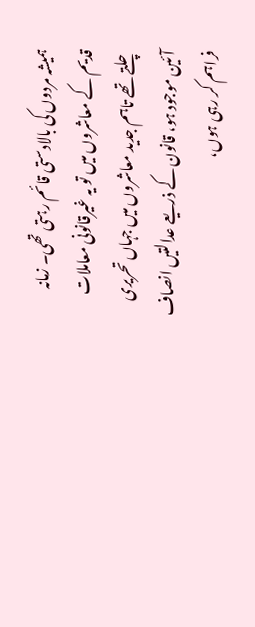ہمیشہ مردوں کی بالادستی قائم رہتی تھی۔ زمانہ قدیم کے معاشروں میں تو یہ غیرقانونی معاملات چلتے تھے تاہم جدید معاشروں میں جہاں تحریری آئین موجود ہو، قانون کے ذریعے عدالتیں انصاف فراہم کر رہی ہوں،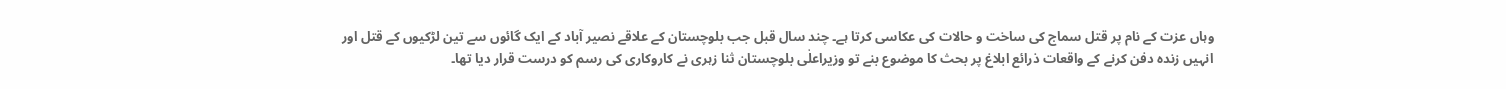وہاں عزت کے نام پر قتل سماج کی ساخت و حالات کی عکاسی کرتا ہے۔ چند سال قبل جب بلوچستان کے علاقے نصیر آباد کے ایک گائوں سے تین لڑکیوں کے قتل اور انہیں زندہ دفن کرنے کے واقعات ذرائع ابلاغ پر بحث کا موضوع بنے تو وزیراعلٰی بلوچستان ثنا زہری نے کاروکاری کی رسم کو درست قرار دیا تھا۔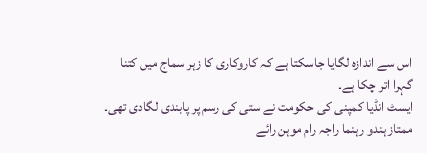اس سے اندازہ لگایا جاسکتا ہے کہ کاروکاری کا زہر سماج میں کتنا گہرا اتر چکا ہے۔
ایسٹ انڈیا کمپنی کی حکومت نے ستی کی رسم پر پابندی لگادی تھی۔ ممتاز ہندو رہنما راجہ رام موہن رائے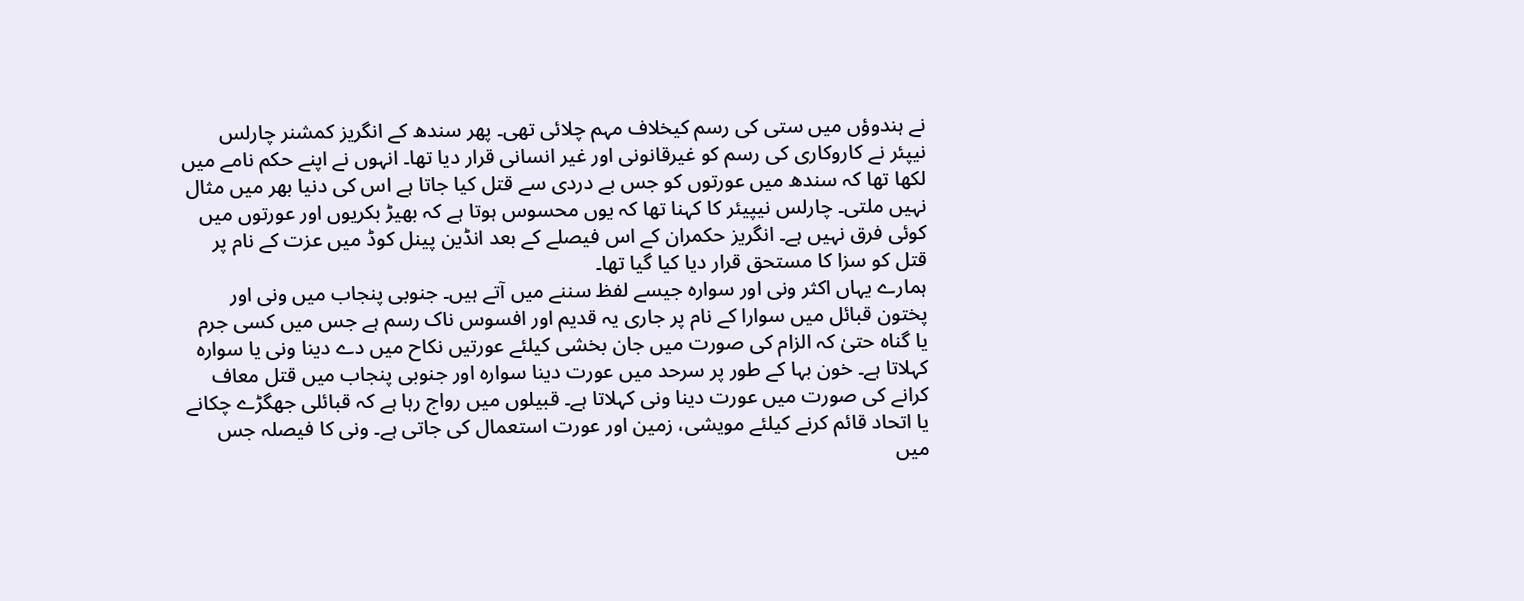نے ہندوؤں میں ستی کی رسم کیخلاف مہم چلائی تھی۔ پھر سندھ کے انگریز کمشنر چارلس نیپئر نے کاروکاری کی رسم کو غیرقانونی اور غیر انسانی قرار دیا تھا۔ انہوں نے اپنے حکم نامے میں لکھا تھا کہ سندھ میں عورتوں کو جس بے دردی سے قتل کیا جاتا ہے اس کی دنیا بھر میں مثال نہیں ملتی۔ چارلس نیپیئر کا کہنا تھا کہ یوں محسوس ہوتا ہے کہ بھیڑ بکریوں اور عورتوں میں کوئی فرق نہیں ہے۔ انگریز حکمران کے اس فیصلے کے بعد انڈین پینل کوڈ میں عزت کے نام پر قتل کو سزا کا مستحق قرار دیا کیا گیا تھا۔
ہمارے یہاں اکثر ونی اور سوارہ جیسے لفظ سننے میں آتے ہیں۔ جنوبی پنجاب میں ونی اور پختون قبائل میں سوارا کے نام پر جاری یہ قدیم اور افسوس ناک رسم ہے جس میں کسی جرم یا گناہ حتیٰ کہ الزام کی صورت میں جان بخشی کیلئے عورتیں نکاح میں دے دینا ونی یا سوارہ کہلاتا ہے۔ خون بہا کے طور پر سرحد میں عورت دینا سوارہ اور جنوبی پنجاب میں قتل معاف کرانے کی صورت میں عورت دینا ونی کہلاتا ہے۔ قبیلوں میں رواج رہا ہے کہ قبائلی جھگڑے چکانے یا اتحاد قائم کرنے کیلئے مویشی، زمین اور عورت استعمال کی جاتی ہے۔ ونی کا فیصلہ جس میں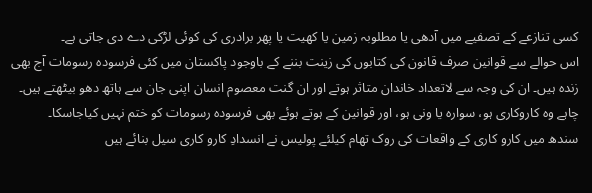کسی تنازعے کے تصفیے میں آدھی یا مطلوبہ زمین یا کھیت یا پھر برادری کی کوئی لڑکی دے دی جاتی ہے۔
اس حوالے سے قوانین صرف قانون کی کتابوں کی زینت بننے کے باوجود پاکستان میں کئی فرسودہ رسومات آج بھی زندہ ہیں۔ ان کی وجہ سے لاتعداد خاندان متاثر ہوتے اور ان گنت معصوم انسان اپنی جان سے ہاتھ دھو بیٹھتے ہیں۔ چاہے وہ کاروکاری ہو، سوارہ یا ونی ہو، اور قوانین کے ہوتے ہوئے بھی فرسودہ رسومات کو ختم نہیں کیاجاسکا۔
سندھ میں کارو کاری کے واقعات کی روک تھام کیلئے پولیس نے انسدادِ کارو کاری سیل بنائے ہیں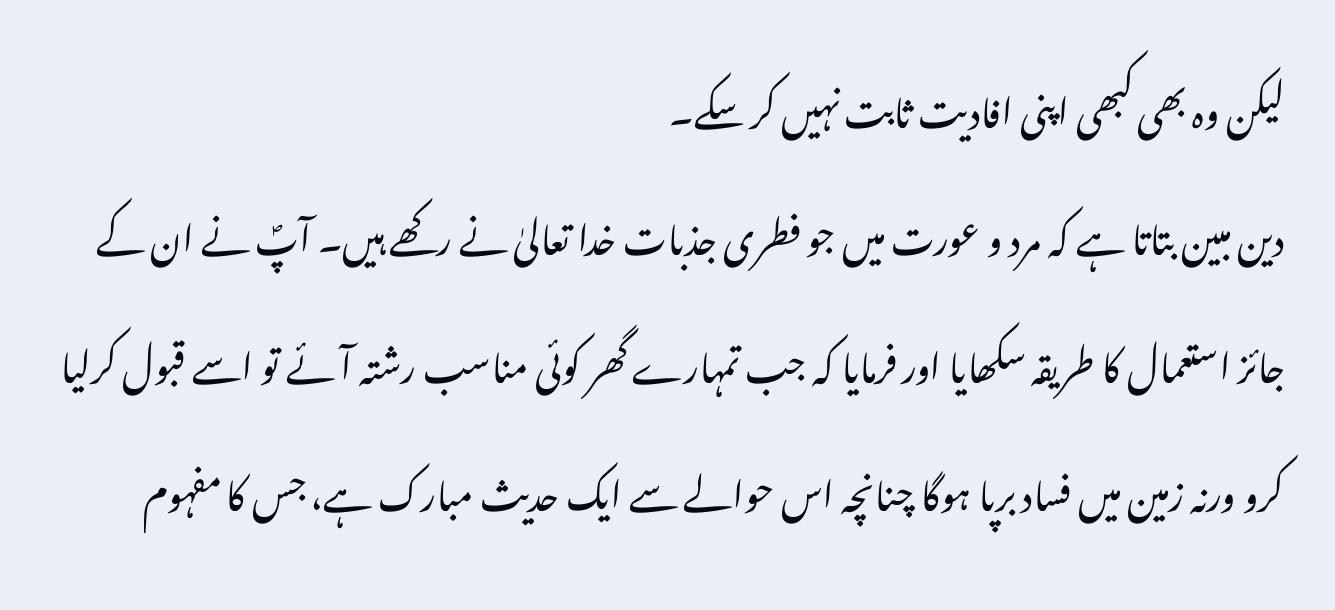لیکن وہ بھی کبھی اپنی افادیت ثابت نہیں کر سکے۔
دین مبین بتاتا ہے کہ مرد و عورت میں جو فطری جذبات خدا تعالیٰ نے رکھے ہیں۔ آپؐ نے ان کے جائز استعمال کا طریقہ سکھایا اور فرمایا کہ جب تمہارے گھر کوئی مناسب رشتہ آئے تو اسے قبول کرلیا کرو ورنہ زمین میں فساد برپا ہوگا چنانچہ اس حوالے سے ایک حدیث مبارک ہے، جس کا مفہوم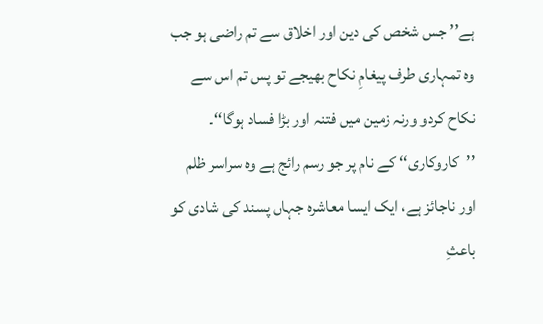ہے’’ جس شخص کی دین اور اخلاق سے تم راضی ہو جب وہ تمہاری طرف پیغامِ نکاح بھیجے تو پس تم اس سے نکاح کردو ورنہ زمین میں فتنہ اور بڑا فساد ہوگا‘‘۔
’’کاروکاری‘‘ کے نام پر جو رسم رائج ہے وہ سراسر ظلم اور ناجائز ہے، ایک ایسا معاشرہ جہاں پسند کی شادی کو باعثِ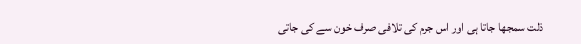ذلت سمجھا جاتا ہی اور اس جرم کی تلافی صرف خون سے کی جاتی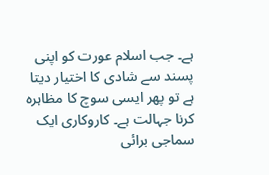ہے۔ جب اسلام عورت کو اپنی پسند سے شادی کا اختیار دیتا ہے تو پھر ایسی سوچ کا مظاہرہ کرنا جہالت ہے۔ کاروکاری ایک سماجی برائی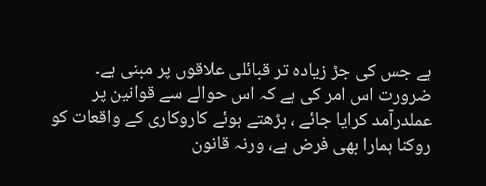ہے جس کی جڑ زیادہ تر قبائلی علاقوں پر مبنی ہے۔
ضرورت اس امر کی ہے کہ اس حوالے سے قوانین پر عملدرآمد کرایا جائے ، بڑھتے ہوئے کاروکاری کے واقعات کو روکنا ہمارا بھی فرض ہے، ورنہ قانون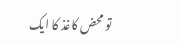تو محض کاغذ کا ایک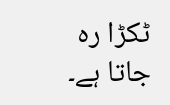ٹکڑا رہ جاتا ہے۔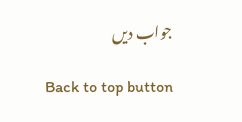جواب دیں

Back to top button